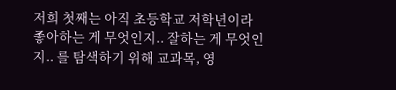저희 첫째는 아직 초등학교 저학년이라 좋아하는 게 무엇인지.. 잘하는 게 무엇인지.. 를 탐색하기 위해 교과목, 영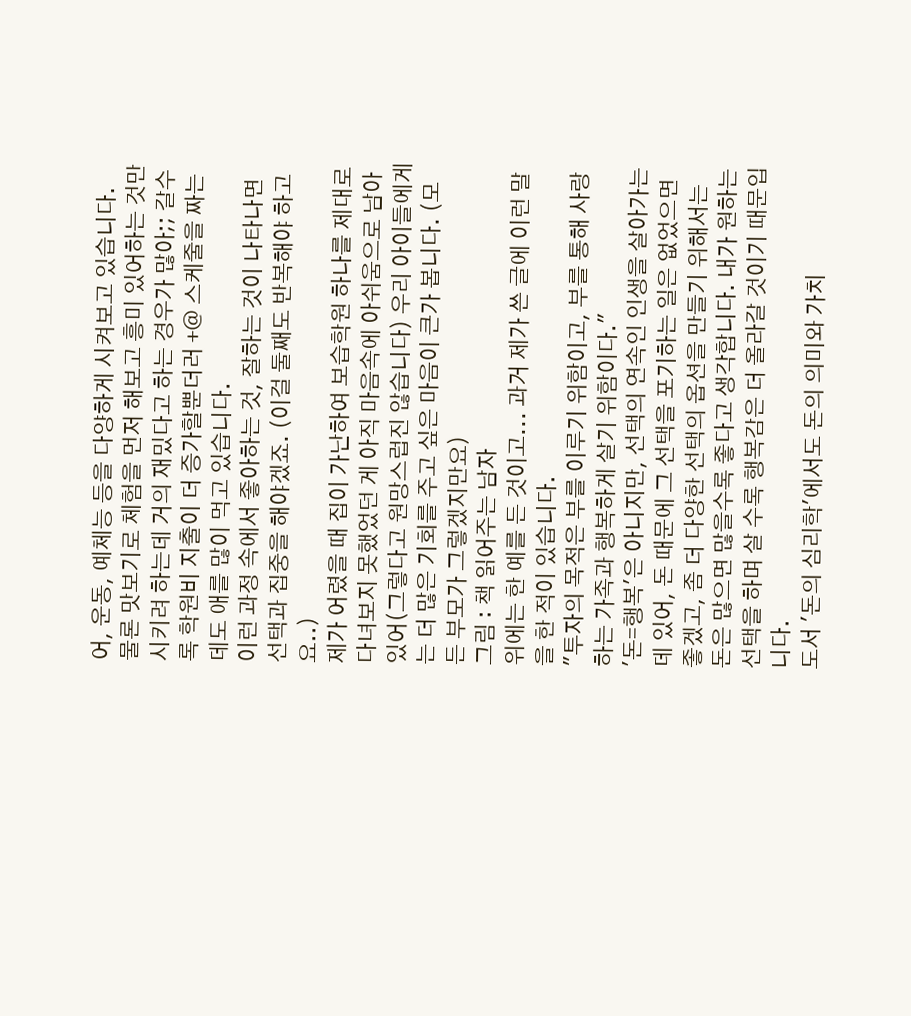어, 운동, 예체능 등을 다양하게 시켜보고 있습니다.
물론 맛보기로 체험을 먼저 해보고 흥미 있어하는 것만 시키려 하는데 거의 재밌다고 하는 경우가 많아;; 갈수록 학원비 지출이 더 증가할뿐더러 +@ 스케줄을 짜는데도 애를 많이 먹고 있습니다.
이런 과정 속에서 좋아하는 것, 잘하는 것이 나타나면 선택과 집중을 해야겠죠. (이걸 둘째도 반복해야 하고요..)
제가 어렸을 때 집이 가난하여 보습학원 하나를 제대로 다녀보지 못했었던 게 아직 마음속에 아쉬움으로 남아 있어(그렇다고 원망스럽진 않습니다) 우리 아이들에게는 더 많은 기회를 주고 싶은 마음이 큰가 봅니다. (모든 부모가 그렇겠지만요)
그림 : 책 읽어주는 남자
위에는 한 예를 든 것이고... 과거 제가 쓴 글에 이런 말을 한 적이 있습니다.
"투자의 목적은 부를 이루기 위함이고, 부를 통해 사랑하는 가족과 행복하게 살기 위함이다."
'돈=행복'은 아니지만, 선택의 연속인 인생을 살아가는 데 있어, 돈 때문에 그 선택을 포기하는 일은 없었으면 좋겠고, 좀 더 다양한 선택의 옵션을 만들기 위해서는 돈은 많으면 많을수록 좋다고 생각합니다. 내가 원하는 선택을 하며 살 수록 행복감은 더 올라갈 것이기 때문입니다.
도서 '돈의 심리학'에서도 돈의 의미와 가치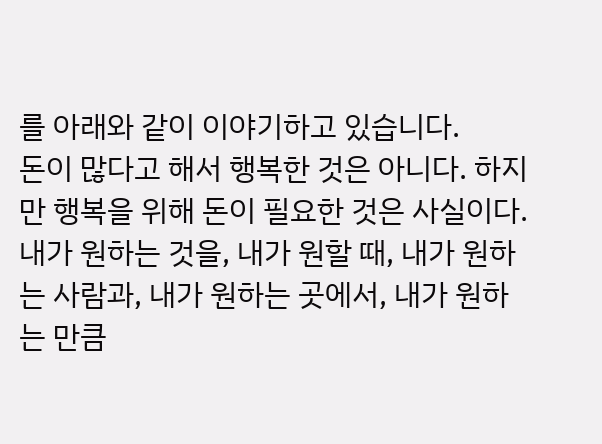를 아래와 같이 이야기하고 있습니다.
돈이 많다고 해서 행복한 것은 아니다. 하지만 행복을 위해 돈이 필요한 것은 사실이다. 내가 원하는 것을, 내가 원할 때, 내가 원하는 사람과, 내가 원하는 곳에서, 내가 원하는 만큼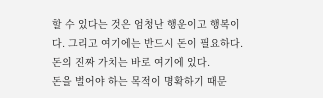할 수 있다는 것은 엄청난 행운이고 행복이다. 그리고 여기에는 반드시 돈이 필요하다. 돈의 진짜 가치는 바로 여기에 있다.
돈을 벌어야 하는 목적이 명확하기 때문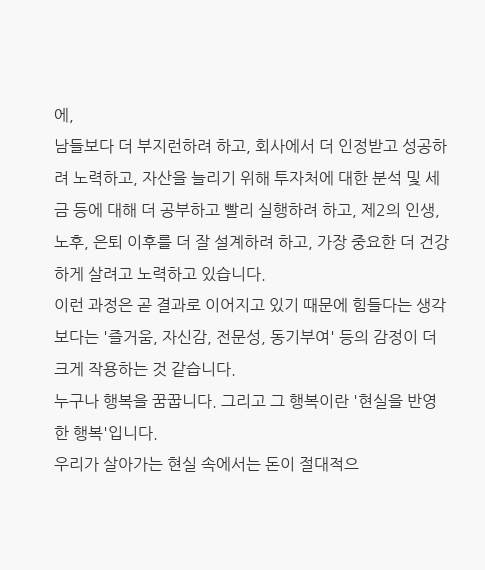에,
남들보다 더 부지런하려 하고, 회사에서 더 인정받고 성공하려 노력하고, 자산을 늘리기 위해 투자처에 대한 분석 및 세금 등에 대해 더 공부하고 빨리 실행하려 하고, 제2의 인생, 노후, 은퇴 이후를 더 잘 설계하려 하고, 가장 중요한 더 건강하게 살려고 노력하고 있습니다.
이런 과정은 곧 결과로 이어지고 있기 때문에 힘들다는 생각보다는 '즐거움, 자신감, 전문성, 동기부여' 등의 감정이 더 크게 작용하는 것 같습니다.
누구나 행복을 꿈꿉니다. 그리고 그 행복이란 '현실을 반영한 행복'입니다.
우리가 살아가는 현실 속에서는 돈이 절대적으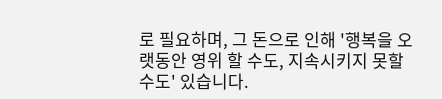로 필요하며, 그 돈으로 인해 '행복을 오랫동안 영위 할 수도, 지속시키지 못할 수도' 있습니다.